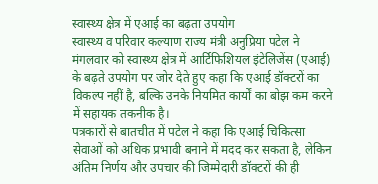स्वास्थ्य क्षेत्र में एआई का बढ़ता उपयोग
स्वास्थ्य व परिवार कल्याण राज्य मंत्री अनुप्रिया पटेल ने मंगलवार को स्वास्थ्य क्षेत्र में आर्टिफिशियल इंटेलिजेंस (एआई) के बढ़ते उपयोग पर जोर देते हुए कहा कि एआई डॉक्टरों का विकल्प नहीं है, बल्कि उनके नियमित कार्यों का बोझ कम करने में सहायक तकनीक है।
पत्रकारों से बातचीत में पटेल ने कहा कि एआई चिकित्सा सेवाओं को अधिक प्रभावी बनाने में मदद कर सकता है, लेकिन अंतिम निर्णय और उपचार की जिम्मेदारी डॉक्टरों की ही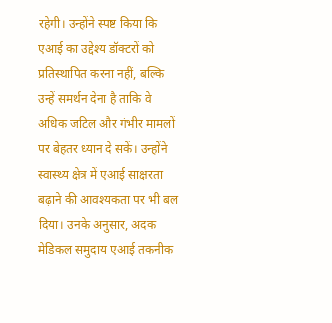रहेगी। उन्होंने स्पष्ट किया कि एआई का उद्देश्य डॉक्टरों को प्रतिस्थापित करना नहीं, बल्कि उन्हें समर्थन देना है ताकि वे अधिक जटिल और गंभीर मामलों पर बेहतर ध्यान दे सकें। उन्होंने स्वास्थ्य क्षेत्र में एआई साक्षरता बढ़ाने की आवश्यकता पर भी बल दिया। उनके अनुसार, अदक मेडिकल समुदाय एआई तकनीक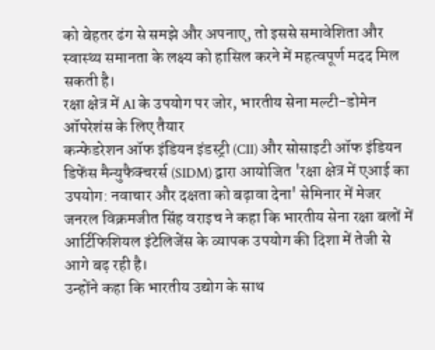को बेहतर ढंग से समझे और अपनाए, तो इससे समावेशिता और स्वास्थ्य समानता के लक्ष्य को हासिल करने में महत्वपूर्ण मदद मिल सकती है।
रक्षा क्षेत्र में AI के उपयोग पर जोर, भारतीय सेना मल्टी-डोमेन ऑपरेशंस के लिए तैयार
कन्फेडरेशन ऑफ इंडियन इंडस्ट्री (CII) और सोसाइटी ऑफ इंडियन डिफेंस मैन्युफैक्चरर्स (SIDM) द्वारा आयोजित 'रक्षा क्षेत्र में एआई का उपयोग: नवाचार और दक्षता को बढ़ावा देना' सेमिनार में मेजर जनरल विक्रमजीत सिंह वराइच ने कहा कि भारतीय सेना रक्षा बलों में आर्टिफिशियल इंटेलिजेंस के व्यापक उपयोग की दिशा में तेजी से आगे बढ़ रही है।
उन्होंने कहा कि भारतीय उद्योग के साथ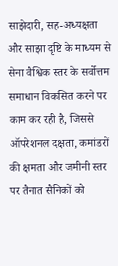साझेदारी, सह-अध्यक्षता और साझा दृष्टि के माध्यम से सेना वैश्विक स्तर के सर्वोत्तम समाधान विकसित करने पर काम कर रही है, जिससे ऑपरेशनल दक्षता, कमांडरों की क्षमता और जमीनी स्तर पर तैनात सैनिकों को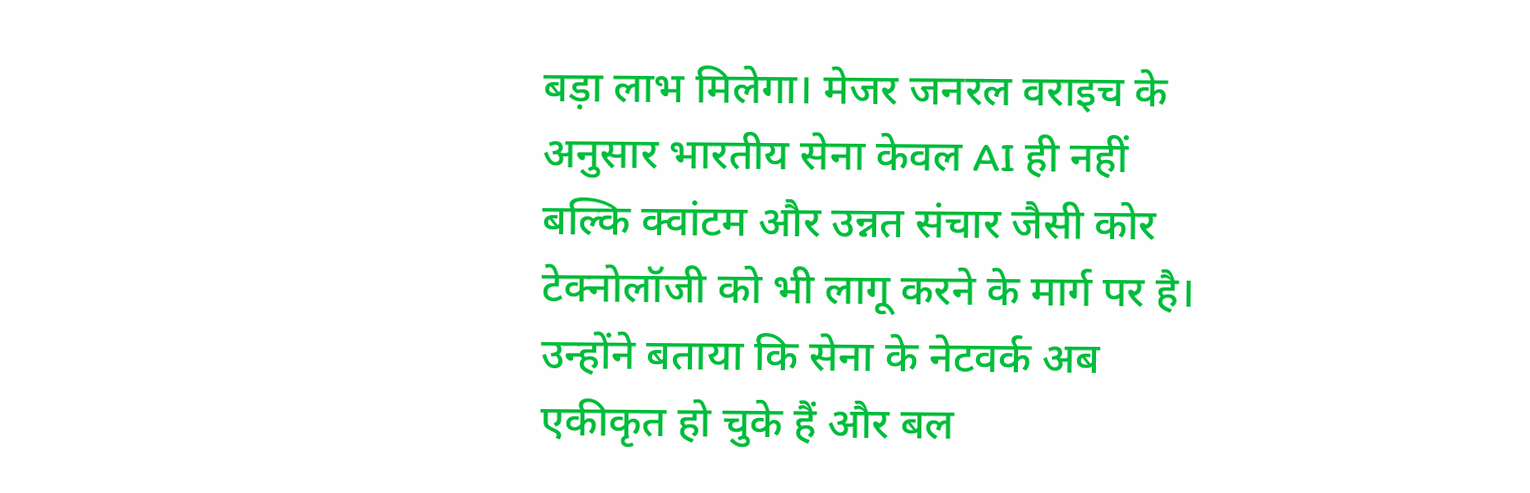बड़ा लाभ मिलेगा। मेजर जनरल वराइच के अनुसार भारतीय सेना केवल AI ही नहीं बल्कि क्वांटम और उन्नत संचार जैसी कोर टेक्नोलॉजी को भी लागू करने के मार्ग पर है। उन्होंने बताया कि सेना के नेटवर्क अब एकीकृत हो चुके हैं और बल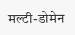मल्टी-डोमेन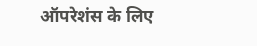ऑपरेशंस के लिए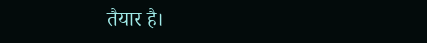तैयार है।